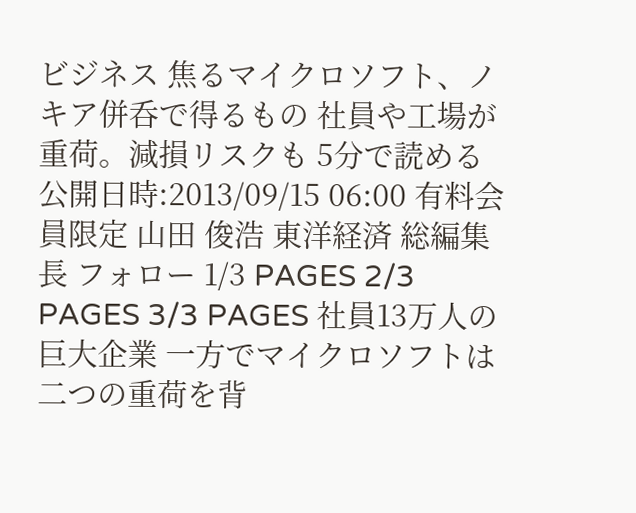ビジネス 焦るマイクロソフト、ノキア併呑で得るもの 社員や工場が重荷。減損リスクも 5分で読める 公開日時:2013/09/15 06:00 有料会員限定 山田 俊浩 東洋経済 総編集長 フォロー 1/3 PAGES 2/3 PAGES 3/3 PAGES 社員13万人の巨大企業 一方でマイクロソフトは二つの重荷を背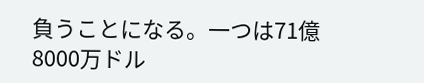負うことになる。一つは71億8000万ドル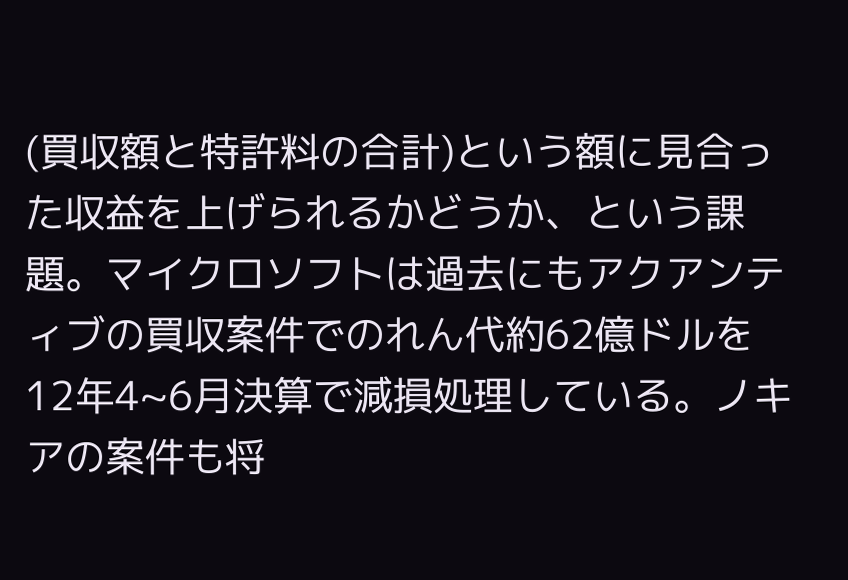(買収額と特許料の合計)という額に見合った収益を上げられるかどうか、という課題。マイクロソフトは過去にもアクアンティブの買収案件でのれん代約62億ドルを12年4~6月決算で減損処理している。ノキアの案件も将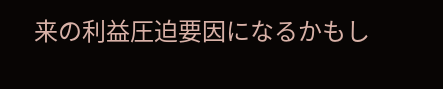来の利益圧迫要因になるかもし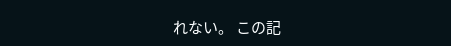れない。 この記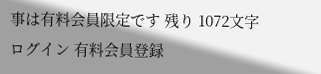事は有料会員限定です 残り 1072文字 ログイン 有料会員登録